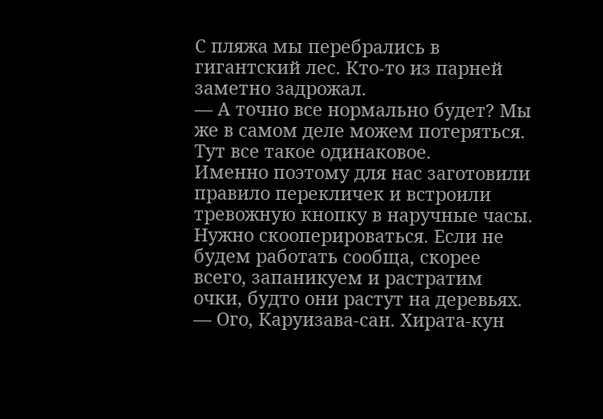С пляжа мы перебрались в гигантский лес. Кто-то из парней заметно задрожал.
— А точно все нормально будет? Мы же в самом деле можем потеряться. Тут все такое одинаковое.
Именно поэтому для нас заготовили правило перекличек и встроили тревожную кнопку в наручные часы. Нужно скооперироваться. Если не будем работать сообща, скорее всего, запаникуем и растратим очки, будто они растут на деревьях.
— Ого, Каруизава-сан. Хирата-кун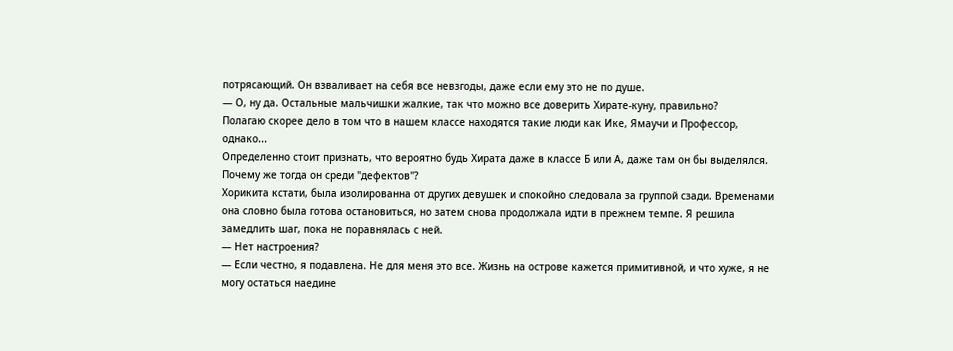потрясающий. Он взваливает на себя все невзгоды, даже если ему это не по душе.
— О, ну да. Остальные мальчишки жалкие, так что можно все доверить Хирате-куну, правильно?
Полагаю скорее дело в том что в нашем классе находятся такие люди как Ике, Ямаучи и Профессор, однако...
Определенно стоит признать, что вероятно будь Хирата даже в классе Б или А, даже там он бы выделялся. Почему же тогда он среди "дефектов"?
Хорикита кстати, была изолированна от других девушек и спокойно следовала за группой сзади. Временами она словно была готова остановиться, но затем снова продолжала идти в прежнем темпе. Я решила замедлить шаг, пока не поравнялась с ней.
— Нет настроения?
— Если честно, я подавлена. Не для меня это все. Жизнь на острове кажется примитивной, и что хуже, я не могу остаться наедине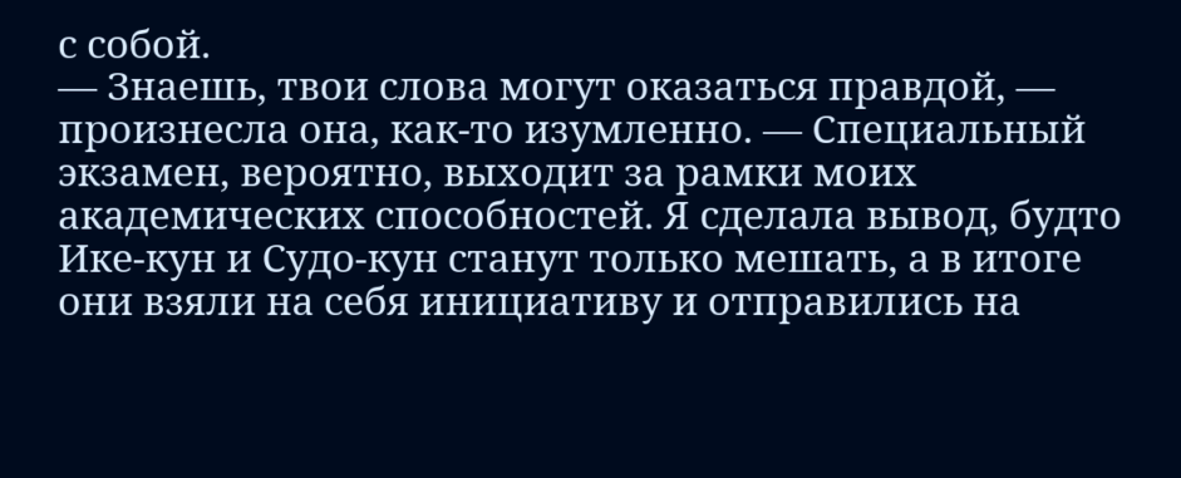с собой.
— Знаешь, твои слова могут оказаться правдой, — произнесла она, как-то изумленно. — Специальный экзамен, вероятно, выходит за рамки моих академических способностей. Я сделала вывод, будто Ике-кун и Судо-кун станут только мешать, а в итоге они взяли на себя инициативу и отправились на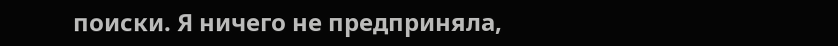поиски. Я ничего не предприняла,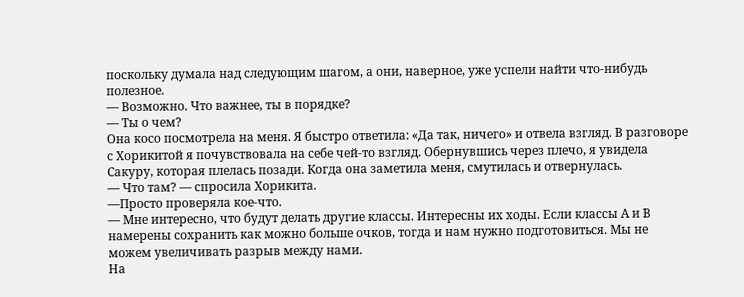поскольку думала над следующим шагом, а они, наверное, уже успели найти что-нибудь полезное.
— Возможно. Что важнее, ты в порядке?
— Ты о чем?
Она косо посмотрела на меня. Я быстро ответила: «Да так, ничего» и отвела взгляд. В разговоре с Хорикитой я почувствовала на себе чей-то взгляд. Обернувшись через плечо, я увидела Сакуру, которая плелась позади. Когда она заметила меня, смутилась и отвернулась.
— Что там? — спросила Хорикита.
—Просто проверяла кое-что.
— Мне интересно, что будут делать другие классы. Интересны их ходы. Если классы A и B намерены сохранить как можно больше очков, тогда и нам нужно подготовиться. Мы не можем увеличивать разрыв между нами.
На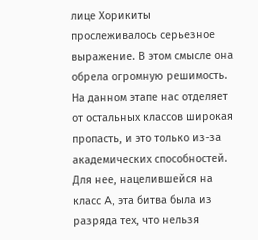лице Хорикиты прослеживалось серьезное выражение. В этом смысле она обрела огромную решимость. На данном этапе нас отделяет от остальных классов широкая пропасть, и это только из-за академических способностей. Для нее, нацелившейся на класс A, эта битва была из разряда тех, что нельзя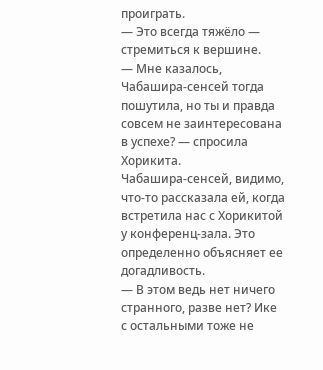проиграть.
— Это всегда тяжёло — стремиться к вершине.
— Мне казалось, Чабашира-сенсей тогда пошутила, но ты и правда совсем не заинтересована в успехе? — спросила Хорикита.
Чабашира-сенсей, видимо, что-то рассказала ей, когда встретила нас с Хорикитой у конференц-зала. Это определенно объясняет ее догадливость.
— В этом ведь нет ничего странного, разве нет? Ике с остальными тоже не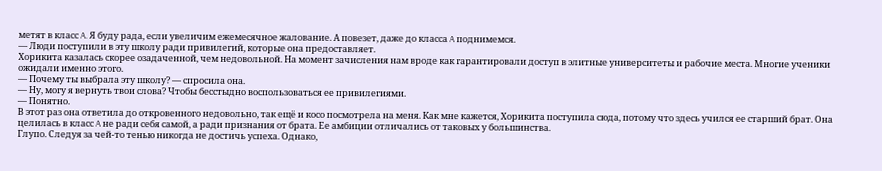метят в класс A. Я буду рада, если увеличим ежемесячное жалование. А повезет, даже до класса A поднимемся.
— Люди поступили в эту школу ради привилегий, которые она предоставляет.
Хорикита казалась скорее озадаченной, чем недовольной. На момент зачисления нам вроде как гарантировали доступ в элитные университеты и рабочие места. Многие ученики ожидали именно этого.
— Почему ты выбрала эту школу? — спросила она.
— Ну, могу я вернуть твои слова? Чтобы бесстыдно воспользоваться ее привилегиями.
— Понятно.
В этот раз она ответила до откровенного недовольно, так ещё и косо посмотрела на меня. Как мне кажется, Хорикита поступила сюда, потому что здесь учился ее старший брат. Она целилась в класс A не ради себя самой, а ради признания от брата. Ее амбиции отличались от таковых у большинства.
Глупо. Следуя за чей-то тенью никогда не достичь успеха. Однако,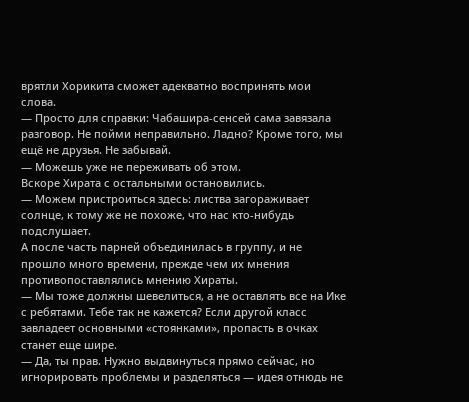врятли Хорикита сможет адекватно воспринять мои слова.
— Просто для справки: Чабашира-сенсей сама завязала разговор. Не пойми неправильно. Ладно? Кроме того, мы ещё не друзья. Не забывай.
— Можешь уже не переживать об этом.
Вскоре Хирата с остальными остановились.
— Можем пристроиться здесь: листва загораживает солнце, к тому же не похоже, что нас кто-нибудь подслушает.
А после часть парней объединилась в группу, и не прошло много времени, прежде чем их мнения противопоставлялись мнению Хираты.
— Мы тоже должны шевелиться, а не оставлять все на Ике с ребятами. Тебе так не кажется? Если другой класс завладеет основными «стоянками», пропасть в очках станет еще шире.
— Да, ты прав. Нужно выдвинуться прямо сейчас, но игнорировать проблемы и разделяться — идея отнюдь не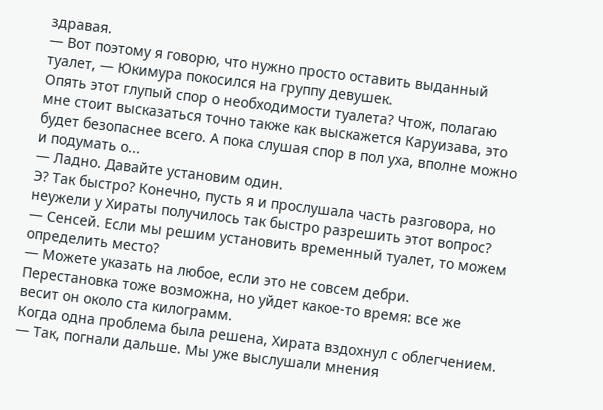здравая.
— Вот поэтому я говорю, что нужно просто оставить выданный туалет, — Юкимура покосился на группу девушек.
Опять этот глупый спор о необходимости туалета? Чтож, полагаю мне стоит высказаться точно также как выскажется Каруизава, это будет безопаснее всего. А пока слушая спор в пол уха, вполне можно и подумать о...
— Ладно. Давайте установим один.
Э? Так быстро? Конечно, пусть я и прослушала часть разговора, но неужели у Хираты получилось так быстро разрешить этот вопрос?
— Сенсей. Если мы решим установить временный туалет, то можем определить место?
— Можете указать на любое, если это не совсем дебри. Перестановка тоже возможна, но уйдет какое-то время: все же весит он около ста килограмм.
Когда одна проблема была решена, Хирата вздохнул с облегчением.
— Так, погнали дальше. Мы уже выслушали мнения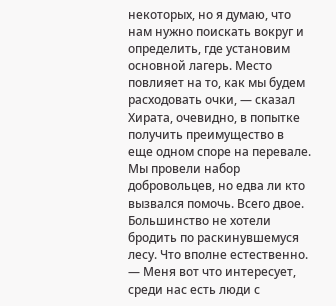некоторых, но я думаю, что нам нужно поискать вокруг и определить, где установим основной лагерь. Место повлияет на то, как мы будем расходовать очки, — сказал Хирата, очевидно, в попытке получить преимущество в еще одном споре на перевале.
Мы провели набор добровольцев, но едва ли кто вызвался помочь. Всего двое. Большинство не хотели бродить по раскинувшемуся лесу. Что вполне естественно.
— Меня вот что интересует, среди нас есть люди с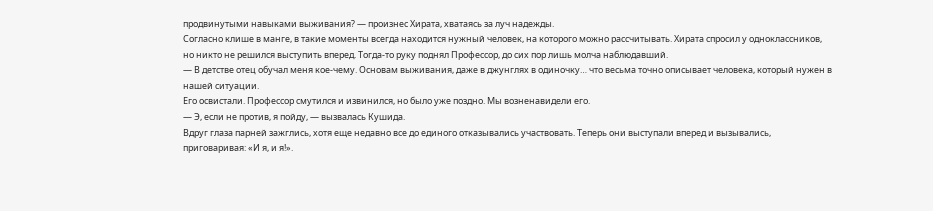продвинутыми навыками выживания? — произнес Хирата, хватаясь за луч надежды.
Согласно клише в манге, в такие моменты всегда находится нужный человек, на которого можно рассчитывать. Хирата спросил у одноклассников, но никто не решился выступить вперед. Тогда-то руку поднял Профессор, до сих пор лишь молча наблюдавший.
— В детстве отец обучал меня кое-чему. Основам выживания, даже в джунглях в одиночку… что весьма точно описывает человека, который нужен в нашей ситуации.
Его освистали. Профессор смутился и извинился, но было уже поздно. Мы возненавидели его.
— Э, если не против, я пойду, — вызвалась Кушида.
Вдруг глаза парней зажглись, хотя еще недавно все до единого отказывались участвовать. Теперь они выступали вперед и вызывались, приговаривая: «И я, и я!».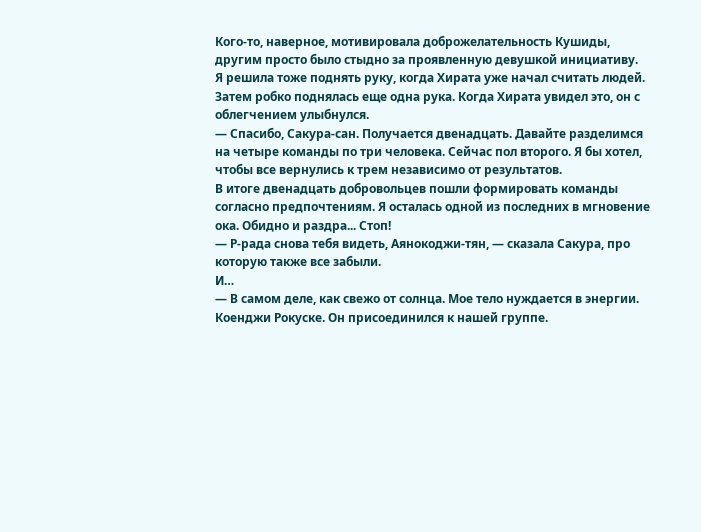Кого-то, наверное, мотивировала доброжелательность Кушиды, другим просто было стыдно за проявленную девушкой инициативу.
Я решила тоже поднять руку, когда Хирата уже начал считать людей.
Затем робко поднялась еще одна рука. Когда Хирата увидел это, он с облегчением улыбнулся.
— Спасибо, Сакура-сан. Получается двенадцать. Давайте разделимся на четыре команды по три человека. Сейчас пол второго. Я бы хотел, чтобы все вернулись к трем независимо от результатов.
В итоге двенадцать добровольцев пошли формировать команды согласно предпочтениям. Я осталась одной из последних в мгновение ока. Обидно и раздра... Стоп!
— Р-рада снова тебя видеть, Аянокоджи-тян, — сказала Сакура, про которую также все забыли.
И…
— В самом деле, как свежо от солнца. Мое тело нуждается в энергии.
Коенджи Рокуске. Он присоединился к нашей группе.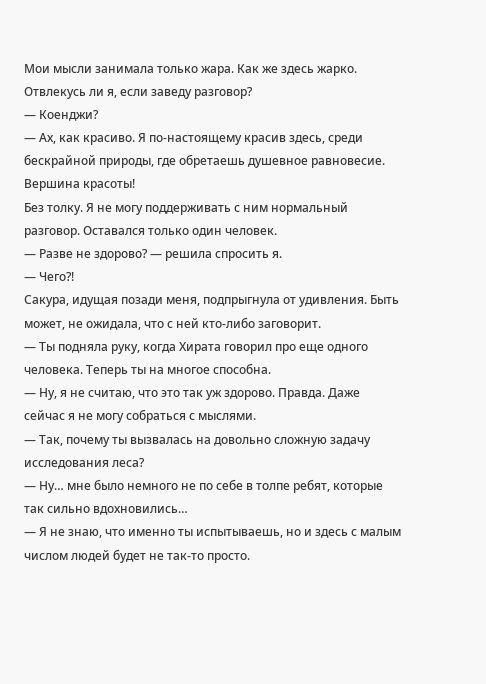Мои мысли занимала только жара. Как же здесь жарко. Отвлекусь ли я, если заведу разговор?
— Коенджи?
— Ах, как красиво. Я по-настоящему красив здесь, среди бескрайной природы, где обретаешь душевное равновесие. Вершина красоты!
Без толку. Я не могу поддерживать с ним нормальный разговор. Оставался только один человек.
— Разве не здорово? — решила спросить я.
— Чего?!
Сакура, идущая позади меня, подпрыгнула от удивления. Быть может, не ожидала, что с ней кто-либо заговорит.
— Ты подняла руку, когда Хирата говорил про еще одного человека. Теперь ты на многое способна.
— Ну, я не считаю, что это так уж здорово. Правда. Даже сейчас я не могу собраться с мыслями.
— Так, почему ты вызвалась на довольно сложную задачу исследования леса?
— Ну… мне было немного не по себе в толпе ребят, которые так сильно вдохновились…
— Я не знаю, что именно ты испытываешь, но и здесь с малым числом людей будет не так-то просто.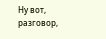Ну вот, разговор,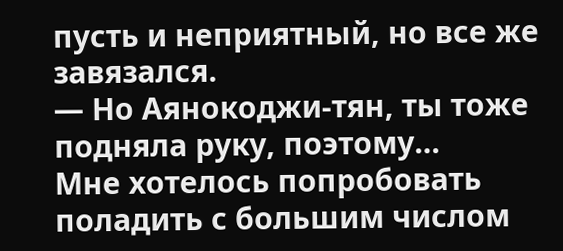пусть и неприятный, но все же завязался.
— Но Аянокоджи-тян, ты тоже подняла руку, поэтому…
Мне хотелось попробовать поладить с большим числом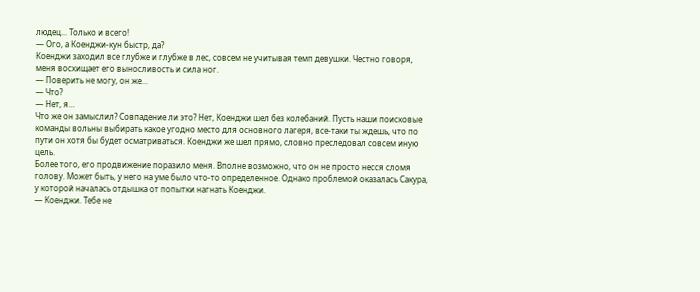людец... Только и всего!
— Ого, а Коенджи-кун быстр, да?
Коенджи заходил все глубже и глубже в лес, совсем не учитывая темп девушки. Честно говоря, меня восхищает его выносливость и сила ног.
— Поверить не могу, он же…
— Что?
— Нет, я…
Что же он замыслил? Совпадение ли это? Нет, Коенджи шел без колебаний. Пусть наши поисковые команды вольны выбирать какое угодно место для основного лагеря, все-таки ты ждешь, что по пути он хотя бы будет осматриваться. Коенджи же шел прямо, словно преследовал совсем иную цель.
Более того, его продвижение поразило меня. Вполне возможно, что он не просто несся сломя голову. Может быть, у него на уме было что-то определенное. Однако проблемой оказалась Сакура, у которой началась отдышка от попытки нагнать Коенджи.
— Коенджи. Тебе не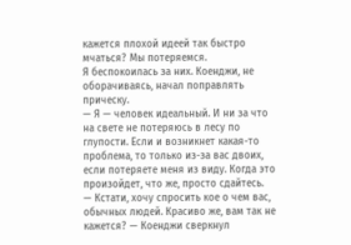кажется плохой идеей так быстро мчаться? Мы потеряемся.
Я беспокоилась за них. Коенджи, не оборачиваясь, начал поправлять прическу.
— Я — человек идеальный. И ни за что на свете не потеряюсь в лесу по глупости. Если и возникнет какая-то проблема, то только из-за вас двоих, если потеряете меня из виду. Когда это произойдет, что же, просто сдайтесь.
— Кстати, хочу спросить кое о чем вас, обычных людей. Красиво же, вам так не кажется? — Коенджи сверкнул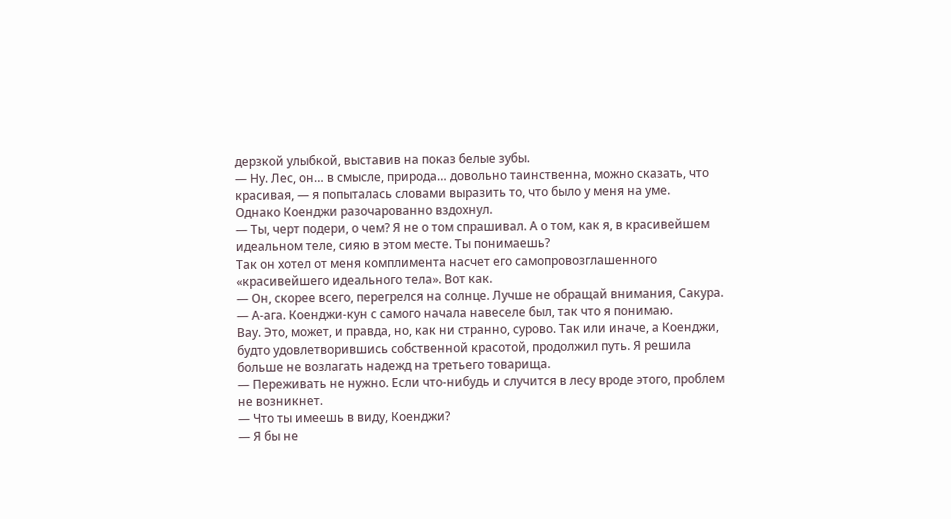дерзкой улыбкой, выставив на показ белые зубы.
— Ну. Лес, он… в смысле, природа… довольно таинственна, можно сказать, что красивая, — я попыталась словами выразить то, что было у меня на уме.
Однако Коенджи разочарованно вздохнул.
— Ты, черт подери, о чем? Я не о том спрашивал. А о том, как я, в красивейшем идеальном теле, сияю в этом месте. Ты понимаешь?
Так он хотел от меня комплимента насчет его самопровозглашенного «красивейшего идеального тела». Вот как.
— Он, скорее всего, перегрелся на солнце. Лучше не обращай внимания, Сакура.
— А-ага. Коенджи-кун с самого начала навеселе был, так что я понимаю.
Вау. Это, может, и правда, но, как ни странно, сурово. Так или иначе, а Коенджи, будто удовлетворившись собственной красотой, продолжил путь. Я решила больше не возлагать надежд на третьего товарища.
— Переживать не нужно. Если что-нибудь и случится в лесу вроде этого, проблем не возникнет.
— Что ты имеешь в виду, Коенджи?
— Я бы не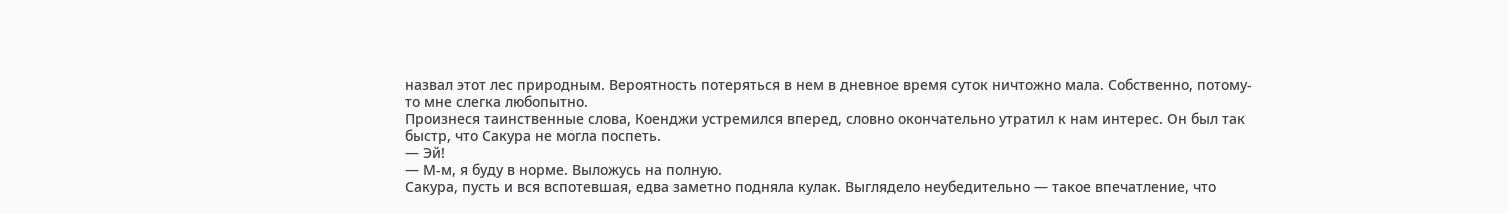назвал этот лес природным. Вероятность потеряться в нем в дневное время суток ничтожно мала. Собственно, потому-то мне слегка любопытно.
Произнеся таинственные слова, Коенджи устремился вперед, словно окончательно утратил к нам интерес. Он был так быстр, что Сакура не могла поспеть.
— Эй!
— М-м, я буду в норме. Выложусь на полную.
Сакура, пусть и вся вспотевшая, едва заметно подняла кулак. Выглядело неубедительно — такое впечатление, что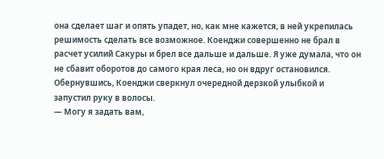она сделает шаг и опять упадет, но, как мне кажется, в ней укрепилась решимость сделать все возможное. Коенджи совершенно не брал в расчет усилий Сакуры и брел все дальше и дальше. Я уже думала, что он не сбавит оборотов до самого края леса, но он вдруг остановился. Обернувшись, Коенджи сверкнул очередной дерзкой улыбкой и запустил руку в волосы.
— Могу я задать вам,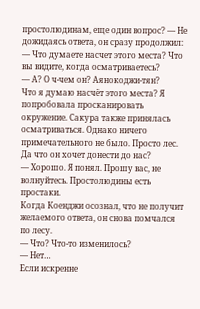простолюдинам, еще один вопрос? — Не дожидаясь ответа, он сразу продолжил: — Что думаете насчет этого места? Что вы видите, когда осматриваетесь?
— А? О ч-чем он? Аянокоджи-тян?
Что я думаю насчёт этого места? Я попробовала просканировать окружение. Сакура также принялась осматриваться. Однако ничего примечательного не было. Просто лес. Да что он хочет донести до нас?
— Хорошо. Я понял. Прошу вас, не волнуйтесь. Простолюдины есть простаки.
Когда Коенджи осознал, что не получит желаемого ответа, он снова помчался по лесу.
— Что? Что-то изменилось?
— Нет…
Если искренне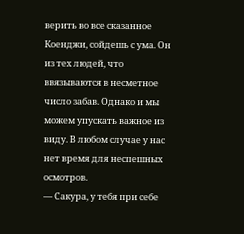верить во все сказанное Коенджи, сойдешь с ума. Он из тех людей, что ввязываются в несметное число забав. Однако и мы можем упускать важное из виду. В любом случае у нас нет время для неспешных осмотров.
— Сакура, у тебя при себе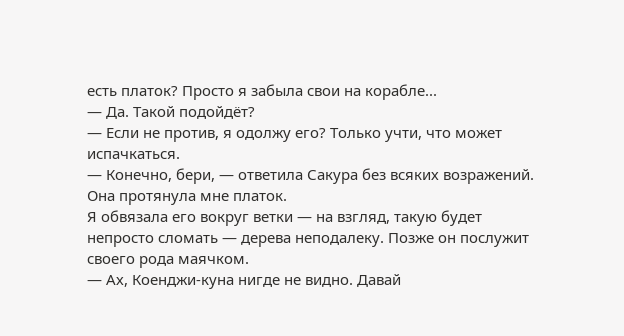есть платок? Просто я забыла свои на корабле...
— Да. Такой подойдёт?
— Если не против, я одолжу его? Только учти, что может испачкаться.
— Конечно, бери, — ответила Сакура без всяких возражений.
Она протянула мне платок.
Я обвязала его вокруг ветки — на взгляд, такую будет непросто сломать — дерева неподалеку. Позже он послужит своего рода маячком.
— Ах, Коенджи-куна нигде не видно. Давай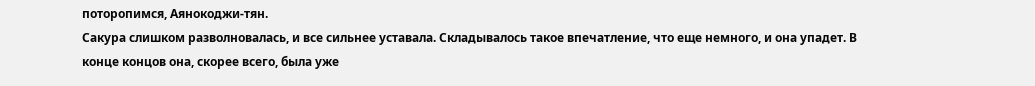поторопимся, Аянокоджи-тян.
Сакура слишком разволновалась, и все сильнее уставала. Складывалось такое впечатление, что еще немного, и она упадет. В конце концов она, скорее всего, была уже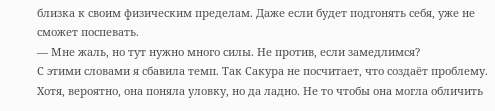близка к своим физическим пределам. Даже если будет подгонять себя, уже не сможет поспевать.
— Мне жаль, но тут нужно много силы. Не против, если замедлимся?
С этими словами я сбавила темп. Так Сакура не посчитает, что создаёт проблему. Хотя, вероятно, она поняла уловку, но да ладно. Не то чтобы она могла обличить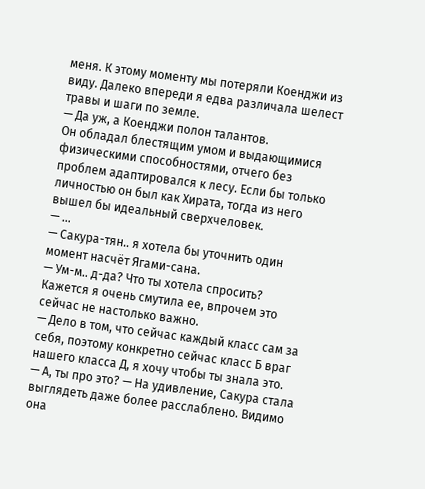меня. К этому моменту мы потеряли Коенджи из виду. Далеко впереди я едва различала шелест травы и шаги по земле.
— Да уж, а Коенджи полон талантов.
Он обладал блестящим умом и выдающимися физическими способностями, отчего без проблем адаптировался к лесу. Если бы только личностью он был как Хирата, тогда из него вышел бы идеальный сверхчеловек.
— …
— Сакура-тян.. я хотела бы уточнить один момент насчёт Ягами-сана.
— Ум-м.. д-да? Что ты хотела спросить?
Кажется я очень смутила ее, впрочем это сейчас не настолько важно.
— Дело в том, что сейчас каждый класс сам за себя, поэтому конкретно сейчас класс Б враг нашего класса Д, я хочу чтобы ты знала это.
— А, ты про это? — На удивление, Сакура стала выглядеть даже более расслаблено. Видимо она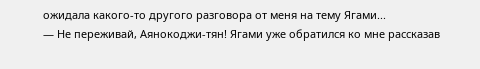ожидала какого-то другого разговора от меня на тему Ягами...
— Не переживай, Аянокоджи-тян! Ягами уже обратился ко мне рассказав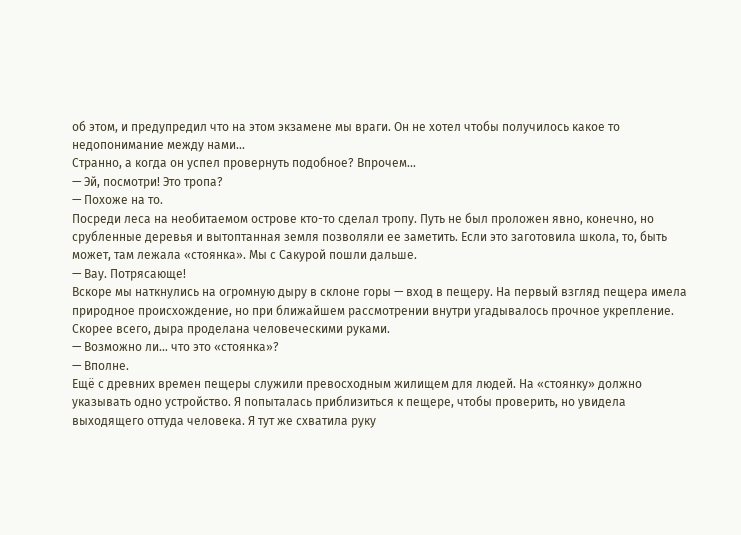об этом, и предупредил что на этом экзамене мы враги. Он не хотел чтобы получилось какое то недопонимание между нами...
Странно, а когда он успел провернуть подобное? Впрочем...
— Эй, посмотри! Это тропа?
— Похоже на то.
Посреди леса на необитаемом острове кто-то сделал тропу. Путь не был проложен явно, конечно, но срубленные деревья и вытоптанная земля позволяли ее заметить. Если это заготовила школа, то, быть может, там лежала «стоянка». Мы с Сакурой пошли дальше.
— Вау. Потрясающе!
Вскоре мы наткнулись на огромную дыру в склоне горы — вход в пещеру. На первый взгляд пещера имела природное происхождение, но при ближайшем рассмотрении внутри угадывалось прочное укрепление. Скорее всего, дыра проделана человеческими руками.
— Возможно ли… что это «стоянка»?
— Вполне.
Ещё с древних времен пещеры служили превосходным жилищем для людей. На «стоянку» должно указывать одно устройство. Я попыталась приблизиться к пещере, чтобы проверить, но увидела выходящего оттуда человека. Я тут же схватила руку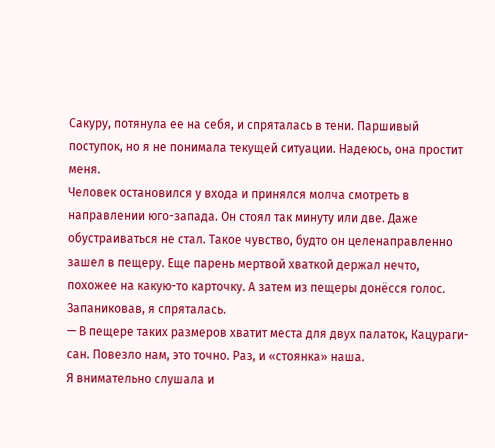Сакуру, потянула ее на себя, и спряталась в тени. Паршивый поступок, но я не понимала текущей ситуации. Надеюсь, она простит меня.
Человек остановился у входа и принялся молча смотреть в направлении юго-запада. Он стоял так минуту или две. Даже обустраиваться не стал. Такое чувство, будто он целенаправленно зашел в пещеру. Еще парень мертвой хваткой держал нечто, похожее на какую-то карточку. А затем из пещеры донёсся голос. Запаниковав, я спряталась.
— В пещере таких размеров хватит места для двух палаток, Кацураги-сан. Повезло нам, это точно. Раз, и «стоянка» наша.
Я внимательно слушала и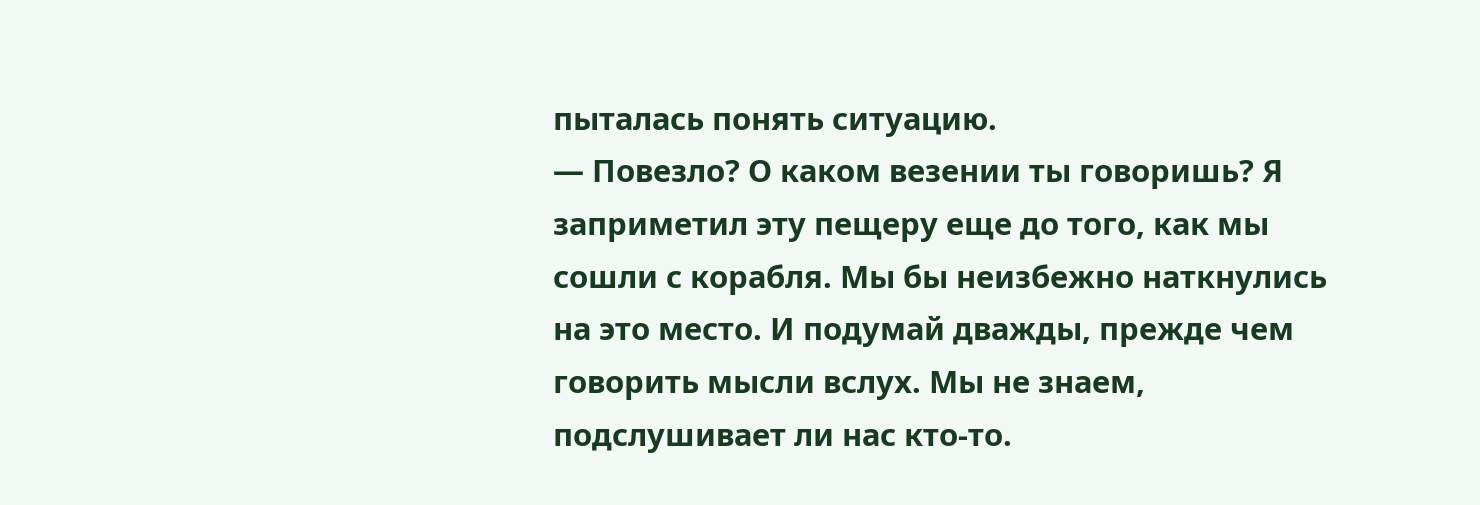пыталась понять ситуацию.
— Повезло? О каком везении ты говоришь? Я заприметил эту пещеру еще до того, как мы сошли с корабля. Мы бы неизбежно наткнулись на это место. И подумай дважды, прежде чем говорить мысли вслух. Мы не знаем, подслушивает ли нас кто-то.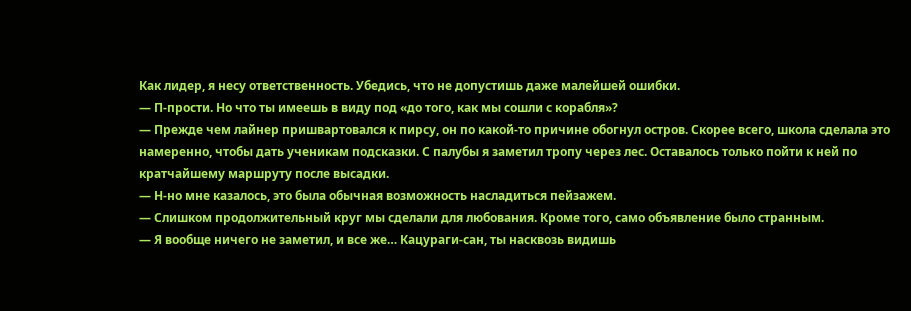Как лидер, я несу ответственность. Убедись, что не допустишь даже малейшей ошибки.
— П-прости. Но что ты имеешь в виду под «до того, как мы сошли с корабля»?
— Прежде чем лайнер пришвартовался к пирсу, он по какой-то причине обогнул остров. Скорее всего, школа сделала это намеренно, чтобы дать ученикам подсказки. С палубы я заметил тропу через лес. Оставалось только пойти к ней по кратчайшему маршруту после высадки.
— Н-но мне казалось, это была обычная возможность насладиться пейзажем.
— Слишком продолжительный круг мы сделали для любования. Кроме того, само объявление было странным.
— Я вообще ничего не заметил, и все же… Кацураги-сан, ты насквозь видишь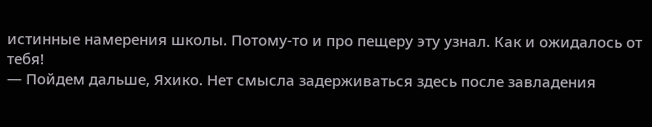истинные намерения школы. Потому-то и про пещеру эту узнал. Как и ожидалось от тебя!
— Пойдем дальше, Яхико. Нет смысла задерживаться здесь после завладения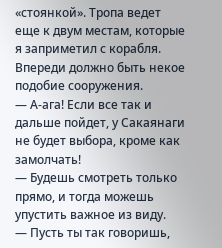«стоянкой». Тропа ведет еще к двум местам, которые я заприметил с корабля. Впереди должно быть некое подобие сооружения.
— А-ага! Если все так и дальше пойдет, у Сакаянаги не будет выбора, кроме как замолчать!
— Будешь смотреть только прямо, и тогда можешь упустить важное из виду.
— Пусть ты так говоришь,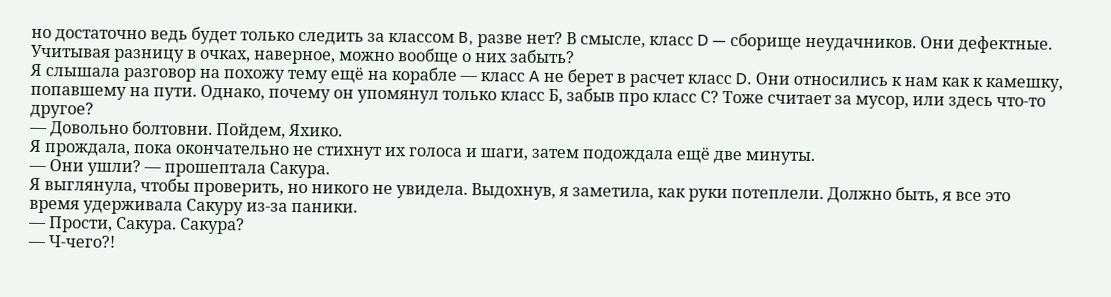но достаточно ведь будет только следить за классом B, разве нет? В смысле, класс D — сборище неудачников. Они дефектные. Учитывая разницу в очках, наверное, можно вообще о них забыть?
Я слышала разговор на похожу тему ещё на корабле — класс A не берет в расчет класс D. Они относились к нам как к камешку, попавшему на пути. Однако, почему он упомянул только класс Б, забыв про класс С? Тоже считает за мусор, или здесь что-то другое?
— Довольно болтовни. Пойдем, Яхико.
Я прождала, пока окончательно не стихнут их голоса и шаги, затем подождала ещё две минуты.
— Они ушли? — прошептала Сакура.
Я выглянула, чтобы проверить, но никого не увидела. Выдохнув, я заметила, как руки потеплели. Должно быть, я все это время удерживала Сакуру из-за паники.
— Прости, Сакура. Сакура?
— Ч-чего?!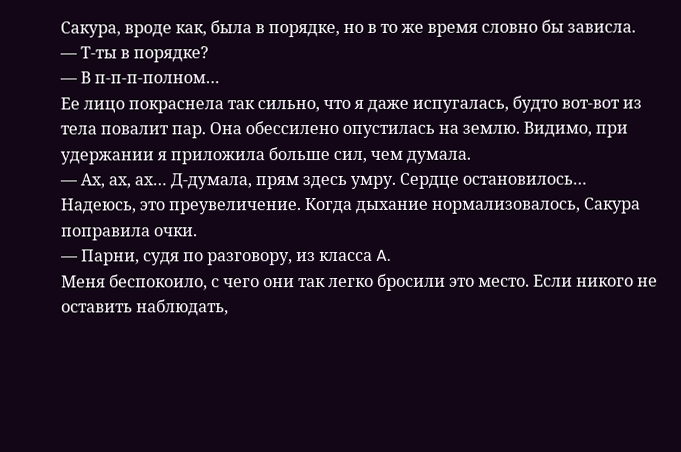Сакура, вроде как, была в порядке, но в то же время словно бы зависла.
— Т-ты в порядке?
— В п-п-п-полном…
Ее лицо покраснела так сильно, что я даже испугалась, будто вот-вот из тела повалит пар. Она обессилено опустилась на землю. Видимо, при удержании я приложила больше сил, чем думала.
— Ах, ах, ах… Д-думала, прям здесь умру. Сердце остановилось…
Надеюсь, это преувеличение. Когда дыхание нормализовалось, Сакура поправила очки.
— Парни, судя по разговору, из класса A.
Меня беспокоило, с чего они так легко бросили это место. Если никого не оставить наблюдать,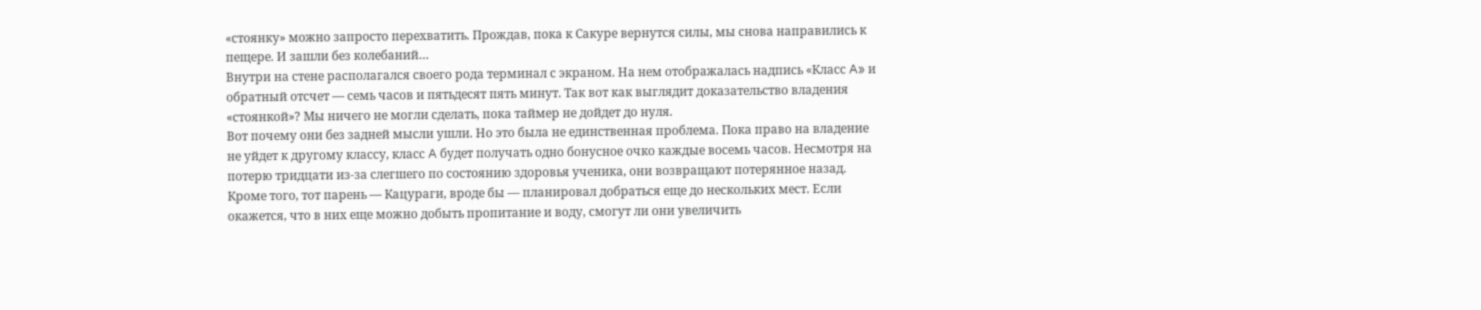«стоянку» можно запросто перехватить. Прождав, пока к Сакуре вернутся силы, мы снова направились к пещере. И зашли без колебаний…
Внутри на стене располагался своего рода терминал с экраном. На нем отображалась надпись «Класс A» и обратный отсчет — семь часов и пятьдесят пять минут. Так вот как выглядит доказательство владения «стоянкой»? Мы ничего не могли сделать, пока таймер не дойдет до нуля.
Вот почему они без задней мысли ушли. Но это была не единственная проблема. Пока право на владение не уйдет к другому классу, класс A будет получать одно бонусное очко каждые восемь часов. Несмотря на потерю тридцати из-за слегшего по состоянию здоровья ученика, они возвращают потерянное назад. Кроме того, тот парень — Кацураги, вроде бы — планировал добраться еще до нескольких мест. Если окажется, что в них еще можно добыть пропитание и воду, смогут ли они увеличить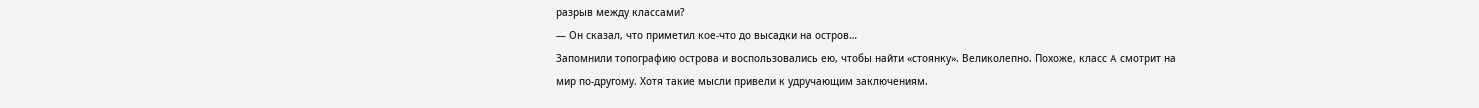разрыв между классами?
— Он сказал, что приметил кое-что до высадки на остров…
Запомнили топографию острова и воспользовались ею, чтобы найти «стоянку». Великолепно. Похоже, класс A смотрит на мир по-другому. Хотя такие мысли привели к удручающим заключениям.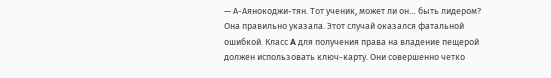— А-Аянокоджи-тян. Тот ученик, может ли он… быть лидером?
Она правильно указала. Этот случай оказался фатальной ошибкой. Класс A для получения права на владение пещерой должен использовать ключ-карту. Они совершенно четко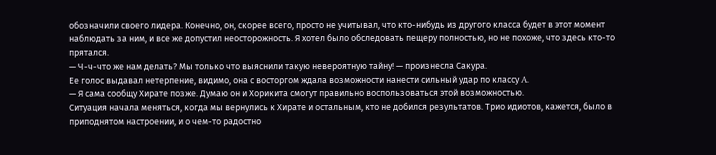обозначили своего лидера. Конечно, он, скорее всего, просто не учитывал, что кто-нибудь из другого класса будет в этот момент наблюдать за ним, и все же допустил неосторожность. Я хотел было обследовать пещеру полностью, но не похоже, что здесь кто-то прятался.
— Ч-ч-что же нам делать? Мы только что выяснили такую невероятную тайну! — произнесла Сакура.
Ее голос выдавал нетерпение, видимо, она с восторгом ждала возможности нанести сильный удар по классу A.
— Я сама сообщу Хирате позже. Думаю он и Хорикита смогут правильно воспользоваться этой возможностью.
Ситуация начала меняться, когда мы вернулись к Хирате и остальным, кто не добился результатов. Трио идиотов, кажется, было в приподнятом настроении, и о чем-то радостно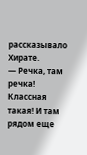рассказывало Хирате.
— Речка, там речка! Классная такая! И там рядом еще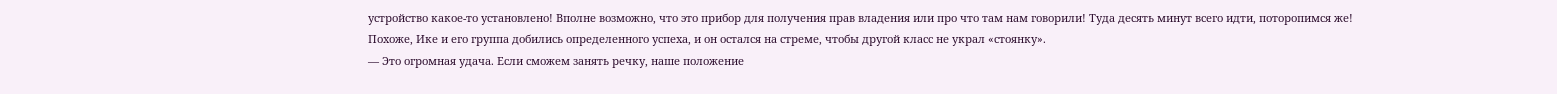устройство какое-то установлено! Вполне возможно, что это прибор для получения прав владения или про что там нам говорили! Туда десять минут всего идти, поторопимся же!
Похоже, Ике и его группа добились определенного успеха, и он остался на стреме, чтобы другой класс не украл «стоянку».
— Это огромная удача. Если сможем занять речку, наше положение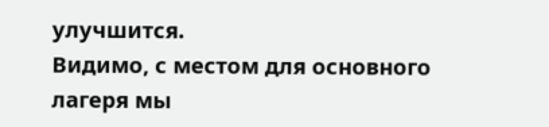улучшится.
Видимо, с местом для основного лагеря мы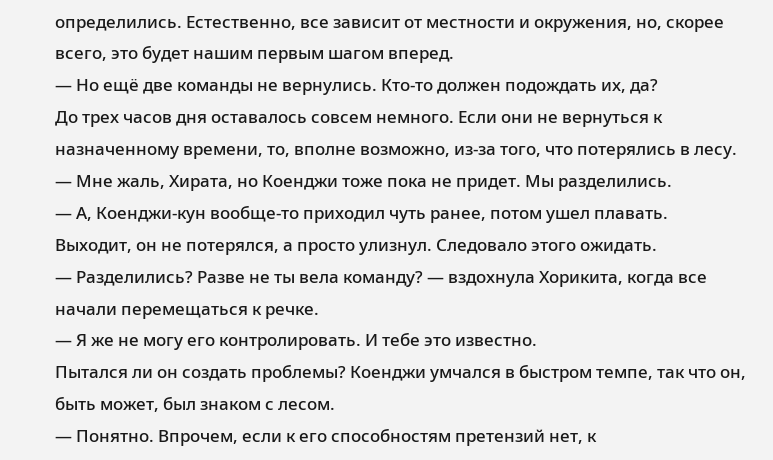определились. Естественно, все зависит от местности и окружения, но, скорее всего, это будет нашим первым шагом вперед.
— Но ещё две команды не вернулись. Кто-то должен подождать их, да?
До трех часов дня оставалось совсем немного. Если они не вернуться к назначенному времени, то, вполне возможно, из-за того, что потерялись в лесу.
— Мне жаль, Хирата, но Коенджи тоже пока не придет. Мы разделились.
— А, Коенджи-кун вообще-то приходил чуть ранее, потом ушел плавать.
Выходит, он не потерялся, а просто улизнул. Следовало этого ожидать.
— Разделились? Разве не ты вела команду? — вздохнула Хорикита, когда все начали перемещаться к речке.
— Я же не могу его контролировать. И тебе это известно.
Пытался ли он создать проблемы? Коенджи умчался в быстром темпе, так что он, быть может, был знаком с лесом.
— Понятно. Впрочем, если к его способностям претензий нет, к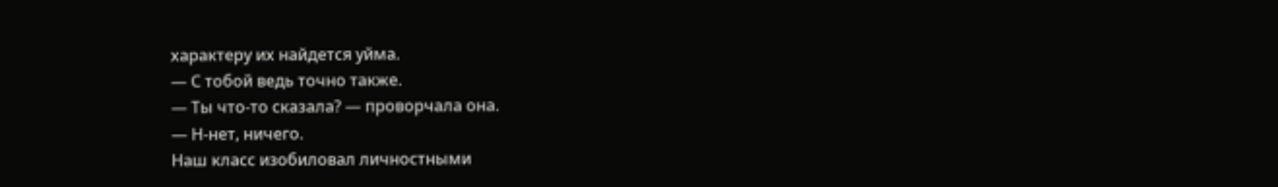характеру их найдется уйма.
— С тобой ведь точно также.
— Ты что-то сказала? — проворчала она.
— Н-нет, ничего.
Наш класс изобиловал личностными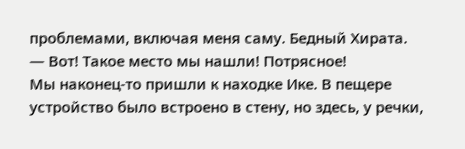проблемами, включая меня саму. Бедный Хирата.
— Вот! Такое место мы нашли! Потрясное!
Мы наконец-то пришли к находке Ике. В пещере устройство было встроено в стену, но здесь, у речки,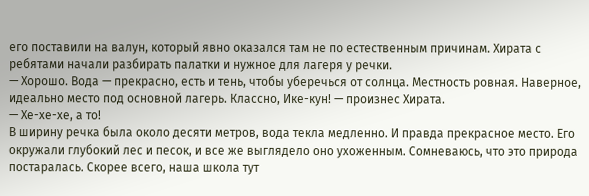его поставили на валун, который явно оказался там не по естественным причинам. Хирата с ребятами начали разбирать палатки и нужное для лагеря у речки.
— Хорошо. Вода — прекрасно, есть и тень, чтобы уберечься от солнца. Местность ровная. Наверное, идеально место под основной лагерь. Классно, Ике-кун! — произнес Хирата.
— Хе-хе-хе, а то!
В ширину речка была около десяти метров, вода текла медленно. И правда прекрасное место. Его окружали глубокий лес и песок, и все же выглядело оно ухоженным. Сомневаюсь, что это природа постаралась. Скорее всего, наша школа тут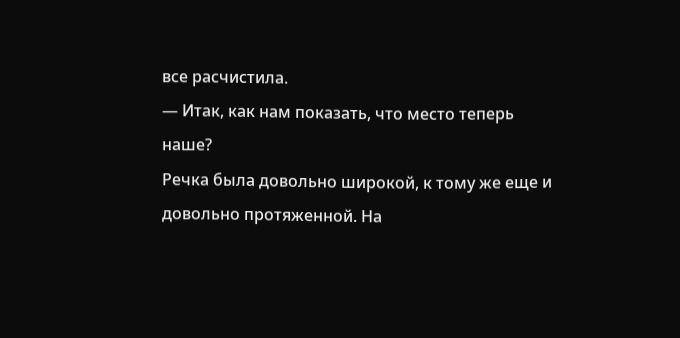все расчистила.
— Итак, как нам показать, что место теперь наше?
Речка была довольно широкой, к тому же еще и довольно протяженной. На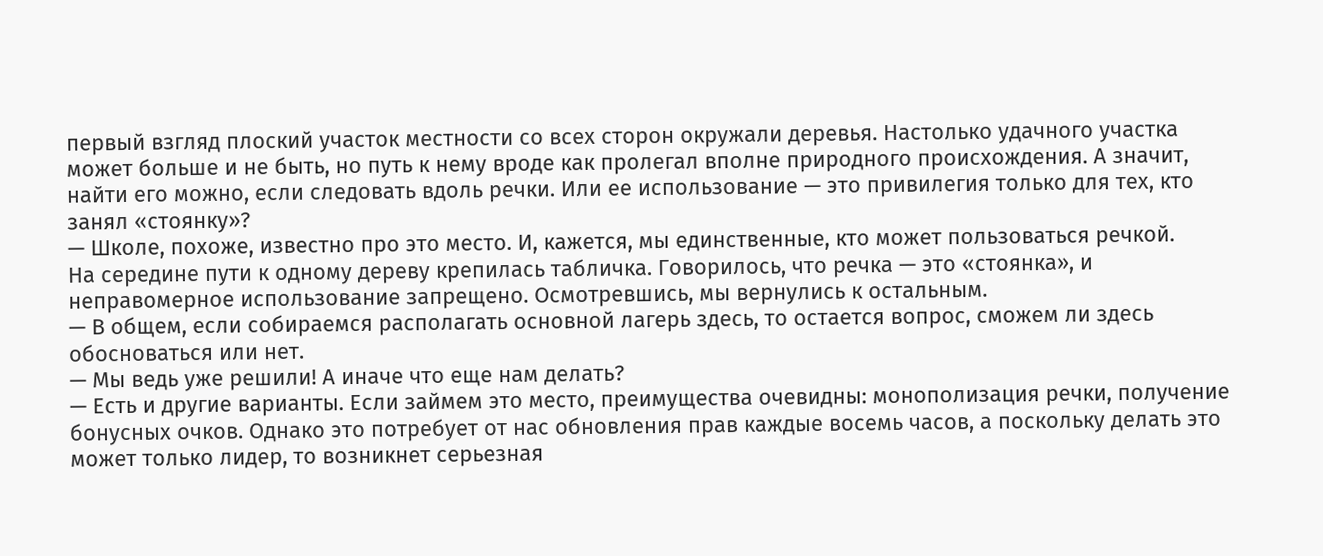первый взгляд плоский участок местности со всех сторон окружали деревья. Настолько удачного участка может больше и не быть, но путь к нему вроде как пролегал вполне природного происхождения. А значит, найти его можно, если следовать вдоль речки. Или ее использование — это привилегия только для тех, кто занял «стоянку»?
— Школе, похоже, известно про это место. И, кажется, мы единственные, кто может пользоваться речкой.
На середине пути к одному дереву крепилась табличка. Говорилось, что речка — это «стоянка», и неправомерное использование запрещено. Осмотревшись, мы вернулись к остальным.
— В общем, если собираемся располагать основной лагерь здесь, то остается вопрос, сможем ли здесь обосноваться или нет.
— Мы ведь уже решили! А иначе что еще нам делать?
— Есть и другие варианты. Если займем это место, преимущества очевидны: монополизация речки, получение бонусных очков. Однако это потребует от нас обновления прав каждые восемь часов, а поскольку делать это может только лидер, то возникнет серьезная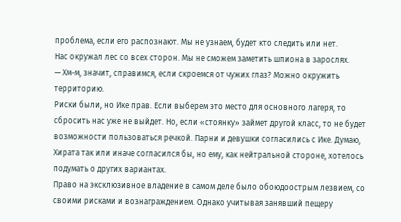проблема, если его распознают. Мы не узнаем, будет кто следить или нет.
Нас окружал лес со всех сторон. Мы не сможем заметить шпиона в зарослях.
— Хм-м, значит, справимся, если скроемся от чужих глаз? Можно окружить территорию.
Риски были, но Ике прав. Если выберем это место для основного лагеря, то сбросить нас уже не выйдет. Но, если «стоянку» займет другой класс, то не будет возможности пользоваться речкой. Парни и девушки согласились с Ике. Думаю, Хирата так или иначе согласился бы, но ему, как нейтральной стороне, хотелось подумать о других вариантах.
Право на эксклюзивное владение в самом деле было обоюдоострым лезвием, со своими рисками и вознаграждением. Однако учитывая занявший пещеру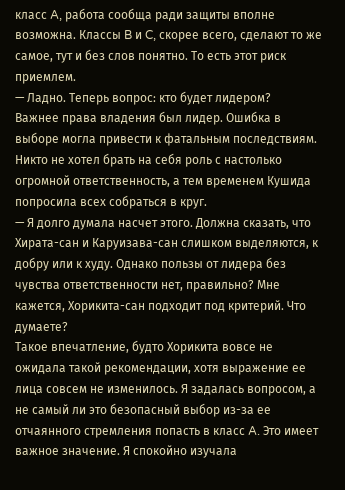класс A, работа сообща ради защиты вполне возможна. Классы B и C, скорее всего, сделают то же самое, тут и без слов понятно. То есть этот риск приемлем.
— Ладно. Теперь вопрос: кто будет лидером?
Важнее права владения был лидер. Ошибка в выборе могла привести к фатальным последствиям. Никто не хотел брать на себя роль с настолько огромной ответственность, а тем временем Кушида попросила всех собраться в круг.
— Я долго думала насчет этого. Должна сказать, что Хирата-сан и Каруизава-сан слишком выделяются, к добру или к худу. Однако пользы от лидера без чувства ответственности нет, правильно? Мне кажется, Хорикита-сан подходит под критерий. Что думаете?
Такое впечатление, будто Хорикита вовсе не ожидала такой рекомендации, хотя выражение ее лица совсем не изменилось. Я задалась вопросом, а не самый ли это безопасный выбор из-за ее отчаянного стремления попасть в класс A. Это имеет важное значение. Я спокойно изучала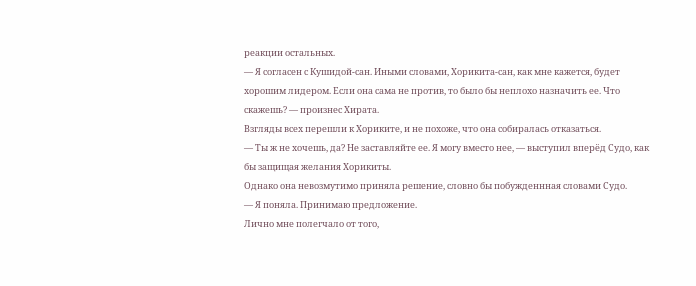реакции остальных.
— Я согласен с Кушидой-сан. Иными словами, Хорикита-сан, как мне кажется, будет хорошим лидером. Если она сама не против, то было бы неплохо назначить ее. Что скажешь? — произнес Хирата.
Взгляды всех перешли к Хориките, и не похоже, что она собиралась отказаться.
— Ты ж не хочешь, да? Не заставляйте ее. Я могу вместо нее, — выступил вперёд Судо, как бы защищая желания Хорикиты.
Однако она невозмутимо приняла решение, словно бы побужденнная словами Судо.
— Я поняла. Принимаю предложение.
Лично мне полегчало от того,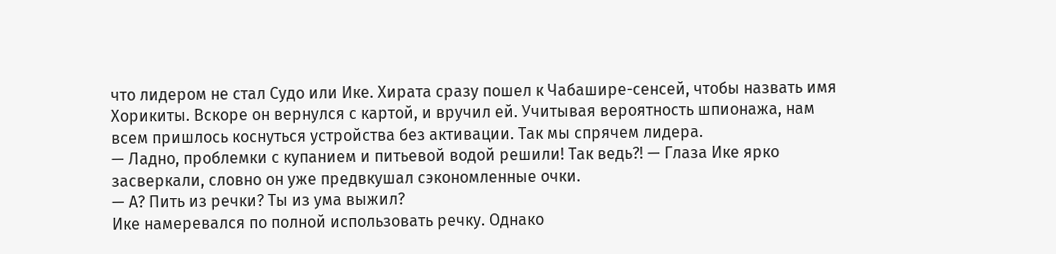что лидером не стал Судо или Ике. Хирата сразу пошел к Чабашире-сенсей, чтобы назвать имя Хорикиты. Вскоре он вернулся с картой, и вручил ей. Учитывая вероятность шпионажа, нам всем пришлось коснуться устройства без активации. Так мы спрячем лидера.
— Ладно, проблемки с купанием и питьевой водой решили! Так ведь?! — Глаза Ике ярко засверкали, словно он уже предвкушал сэкономленные очки.
— А? Пить из речки? Ты из ума выжил?
Ике намеревался по полной использовать речку. Однако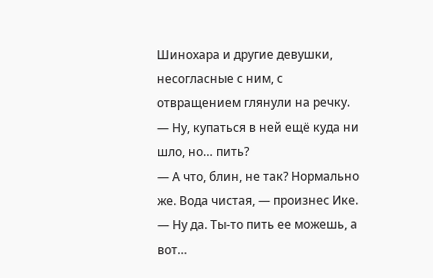Шинохара и другие девушки, несогласные с ним, с отвращением глянули на речку.
— Ну, купаться в ней ещё куда ни шло, но… пить?
— А что, блин, не так? Нормально же. Вода чистая, — произнес Ике.
— Ну да. Ты-то пить ее можешь, а вот…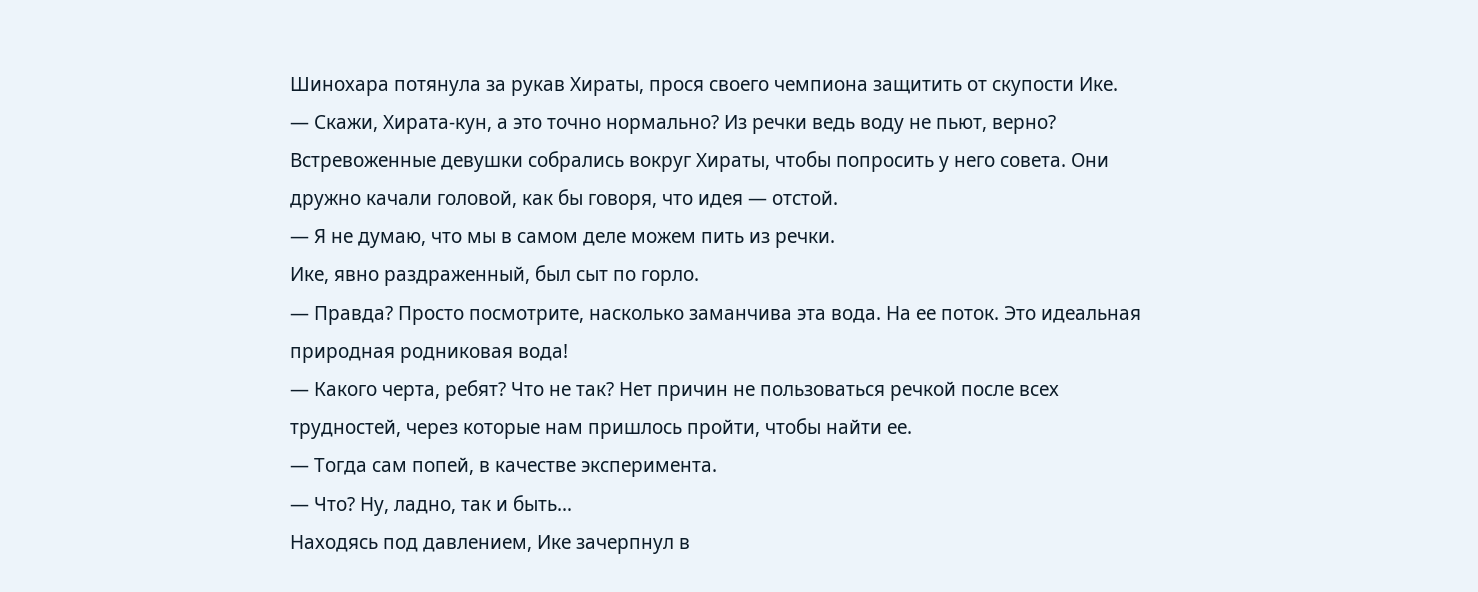Шинохара потянула за рукав Хираты, прося своего чемпиона защитить от скупости Ике.
— Скажи, Хирата-кун, а это точно нормально? Из речки ведь воду не пьют, верно?
Встревоженные девушки собрались вокруг Хираты, чтобы попросить у него совета. Они дружно качали головой, как бы говоря, что идея — отстой.
— Я не думаю, что мы в самом деле можем пить из речки.
Ике, явно раздраженный, был сыт по горло.
— Правда? Просто посмотрите, насколько заманчива эта вода. На ее поток. Это идеальная природная родниковая вода!
— Какого черта, ребят? Что не так? Нет причин не пользоваться речкой после всех трудностей, через которые нам пришлось пройти, чтобы найти ее.
— Тогда сам попей, в качестве эксперимента.
— Что? Ну, ладно, так и быть…
Находясь под давлением, Ике зачерпнул в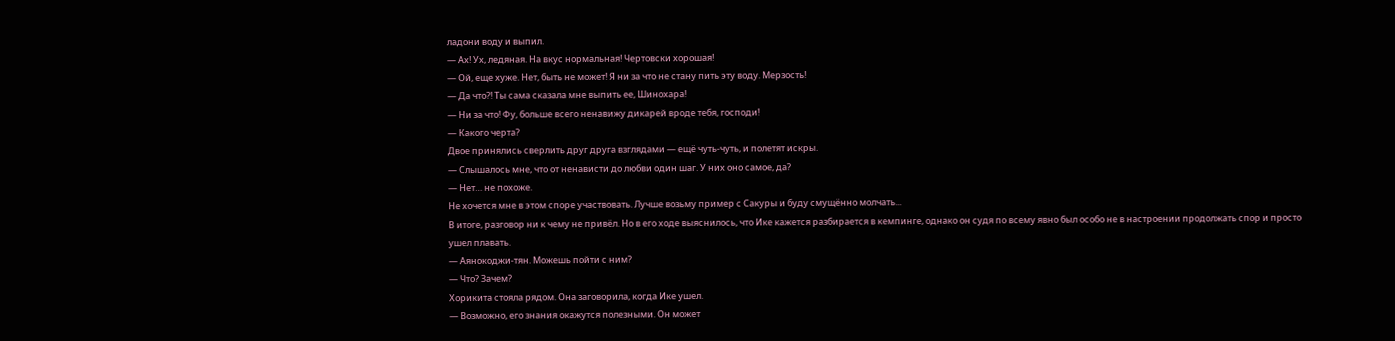ладони воду и выпил.
— Ах! Ух, ледяная. На вкус нормальная! Чертовски хорошая!
— Ой, еще хуже. Нет, быть не может! Я ни за что не стану пить эту воду. Мерзость!
— Да что?! Ты сама сказала мне выпить ее, Шинохара!
— Ни за что! Фу, больше всего ненавижу дикарей вроде тебя, господи!
— Какого черта?
Двое принялись сверлить друг друга взглядами — ещё чуть-чуть, и полетят искры.
— Слышалось мне, что от ненависти до любви один шаг. У них оно самое, да?
— Нет… не похоже.
Не хочется мне в этом споре участвовать. Лучше возьму пример с Сакуры и буду смущённо молчать...
В итоге, разговор ни к чему не привёл. Но в его ходе выяснилось, что Ике кажется разбирается в кемпинге, однако он судя по всему явно был особо не в настроении продолжать спор и просто ушел плавать.
— Аянокоджи-тян. Можешь пойти с ним?
— Что? Зачем?
Хорикита стояла рядом. Она заговорила, когда Ике ушел.
— Возможно, его знания окажутся полезными. Он может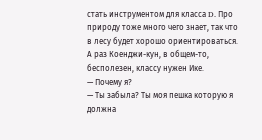стать инструментом для класса D. Про природу тоже много чего знает, так что в лесу будет хорошо ориентироваться. А раз Коенджи-кун, в общем-то, бесполезен, классу нужен Ике.
— Почему я?
— Ты забыла? Ты моя пешка которую я должна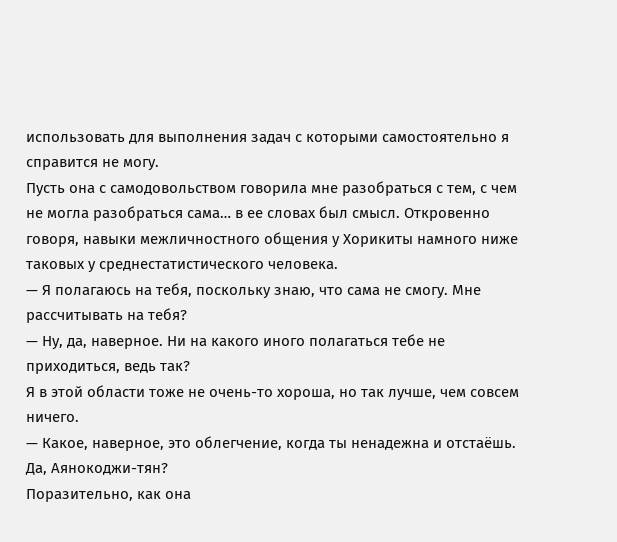использовать для выполнения задач с которыми самостоятельно я справится не могу.
Пусть она с самодовольством говорила мне разобраться с тем, с чем не могла разобраться сама… в ее словах был смысл. Откровенно говоря, навыки межличностного общения у Хорикиты намного ниже таковых у среднестатистического человека.
— Я полагаюсь на тебя, поскольку знаю, что сама не смогу. Мне рассчитывать на тебя?
— Ну, да, наверное. Ни на какого иного полагаться тебе не приходиться, ведь так?
Я в этой области тоже не очень-то хороша, но так лучше, чем совсем ничего.
— Какое, наверное, это облегчение, когда ты ненадежна и отстаёшь. Да, Аянокоджи-тян?
Поразительно, как она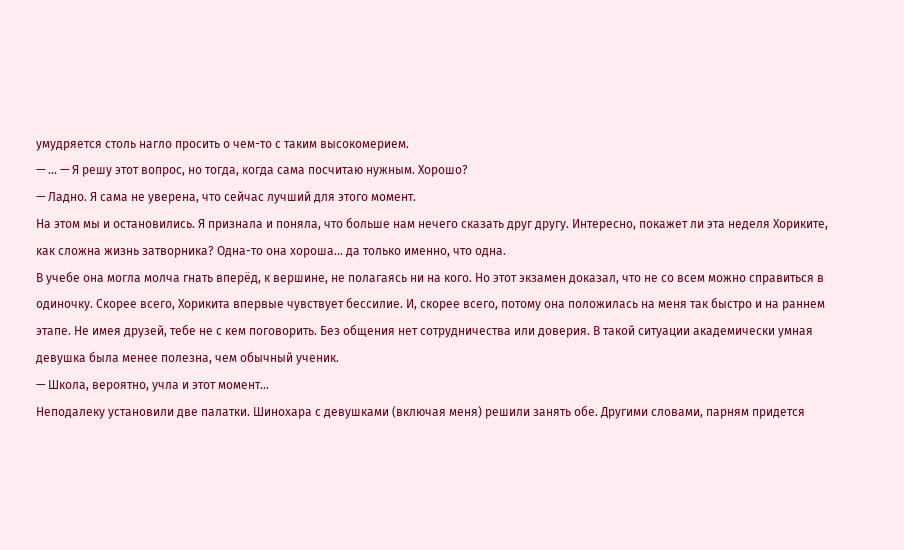умудряется столь нагло просить о чем-то с таким высокомерием.
— ... — Я решу этот вопрос, но тогда, когда сама посчитаю нужным. Хорошо?
— Ладно. Я сама не уверена, что сейчас лучший для этого момент.
На этом мы и остановились. Я признала и поняла, что больше нам нечего сказать друг другу. Интересно, покажет ли эта неделя Хориките, как сложна жизнь затворника? Одна-то она хороша… да только именно, что одна.
В учебе она могла молча гнать вперёд, к вершине, не полагаясь ни на кого. Но этот экзамен доказал, что не со всем можно справиться в одиночку. Скорее всего, Хорикита впервые чувствует бессилие. И, скорее всего, потому она положилась на меня так быстро и на раннем этапе. Не имея друзей, тебе не с кем поговорить. Без общения нет сотрудничества или доверия. В такой ситуации академически умная девушка была менее полезна, чем обычный ученик.
— Школа, вероятно, учла и этот момент...
Неподалеку установили две палатки. Шинохара с девушками (включая меня) решили занять обе. Другими словами, парням придется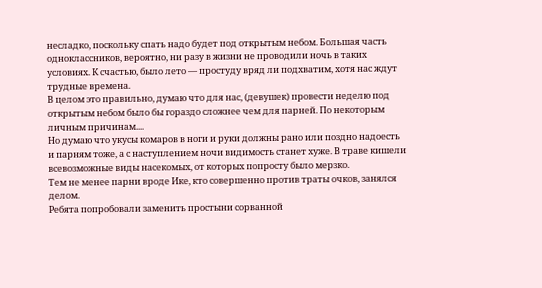несладко, поскольку спать надо будет под открытым небом. Большая часть одноклассников, вероятно, ни разу в жизни не проводили ночь в таких условиях. К счастью, было лето — простуду вряд ли подхватим, хотя нас ждут трудные времена.
В целом это правильно, думаю что для нас, (девушек) провести неделю под открытым небом было бы гораздо сложнее чем для парней. По некоторым личным причинам....
Но думаю что укусы комаров в ноги и руки должны рано или поздно надоесть и парням тоже, а с наступлением ночи видимость станет хуже. В траве кишели всевозможные виды насекомых, от которых попросту было мерзко.
Тем не менее парни вроде Ике, кто совершенно против траты очков, занялся делом.
Ребята попробовали заменить простыни сорванной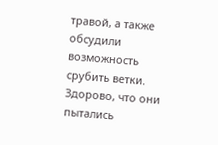травой, а также обсудили возможность срубить ветки. Здорово, что они пытались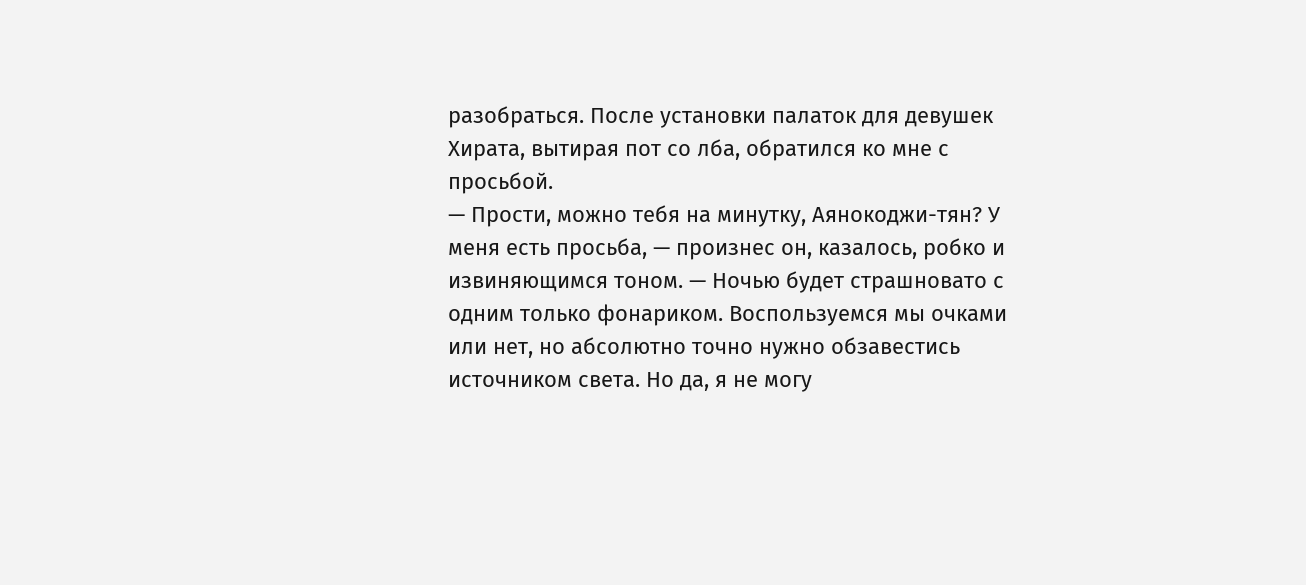разобраться. После установки палаток для девушек Хирата, вытирая пот со лба, обратился ко мне с просьбой.
— Прости, можно тебя на минутку, Аянокоджи-тян? У меня есть просьба, — произнес он, казалось, робко и извиняющимся тоном. — Ночью будет страшновато с одним только фонариком. Воспользуемся мы очками или нет, но абсолютно точно нужно обзавестись источником света. Но да, я не могу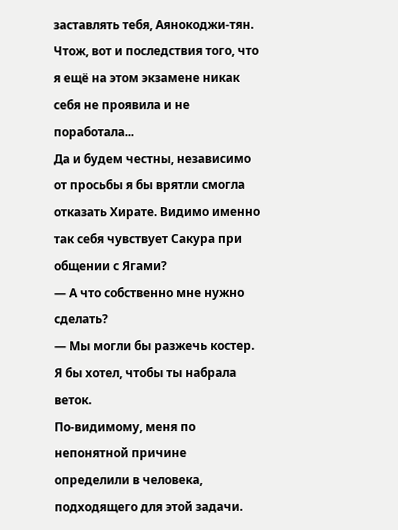заставлять тебя, Аянокоджи-тян.
Чтож, вот и последствия того, что я ещё на этом экзамене никак себя не проявила и не поработала...
Да и будем честны, независимо от просьбы я бы врятли смогла отказать Хирате. Видимо именно так себя чувствует Сакура при общении с Ягами?
— А что собственно мне нужно сделать?
— Мы могли бы разжечь костер. Я бы хотел, чтобы ты набрала веток.
По-видимому, меня по непонятной причине определили в человека, подходящего для этой задачи.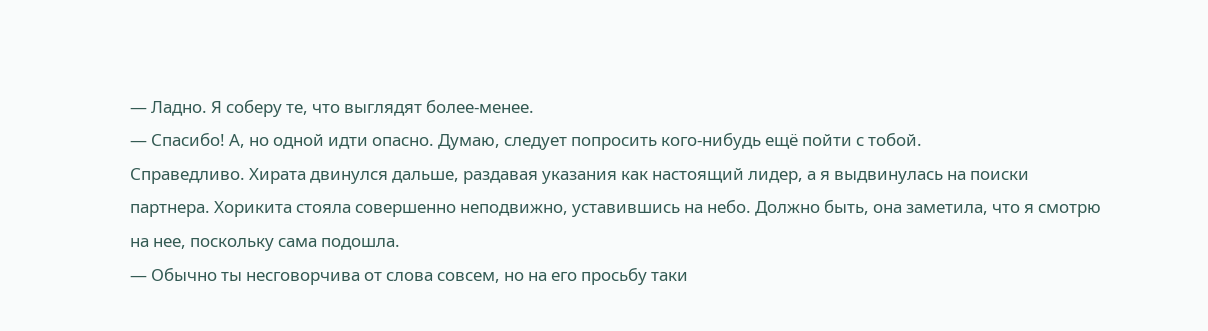— Ладно. Я соберу те, что выглядят более-менее.
— Спасибо! А, но одной идти опасно. Думаю, следует попросить кого-нибудь ещё пойти с тобой.
Справедливо. Хирата двинулся дальше, раздавая указания как настоящий лидер, а я выдвинулась на поиски партнера. Хорикита стояла совершенно неподвижно, уставившись на небо. Должно быть, она заметила, что я смотрю на нее, поскольку сама подошла.
— Обычно ты несговорчива от слова совсем, но на его просьбу таки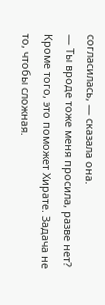согласилась, — сказала она.
— Ты вроде тоже меня просила, разве нет? Кроме того, это поможет Хирате. Задача не то, чтобы сложная.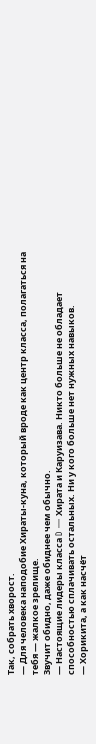Так, собрать хворост.
— Для человека наподобие Хираты-куна, который вроде как центр класса, полагаться на тебя — жалкое зрелище.
Звучит обидно, даже обиднее чем обычно.
— Настоящие лидеры класса D — Хирата и Каруизава. Никто больше не обладает способностью сплачивать остальных. Ни у кого больше нет нужных навыков.
— Хорикита, а как насчёт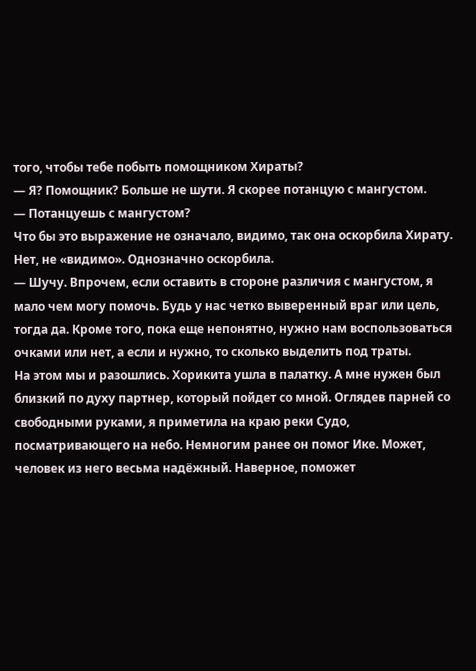того, чтобы тебе побыть помощником Хираты?
— Я? Помощник? Больше не шути. Я скорее потанцую с мангустом.
— Потанцуешь с мангустом?
Что бы это выражение не означало, видимо, так она оскорбила Хирату. Нет, не «видимо». Однозначно оскорбила.
— Шучу. Впрочем, если оставить в стороне различия с мангустом, я мало чем могу помочь. Будь у нас четко выверенный враг или цель, тогда да. Кроме того, пока еще непонятно, нужно нам воспользоваться очками или нет, а если и нужно, то сколько выделить под траты.
На этом мы и разошлись. Хорикита ушла в палатку. А мне нужен был близкий по духу партнер, который пойдет со мной. Оглядев парней со свободными руками, я приметила на краю реки Судо, посматривающего на небо. Немногим ранее он помог Ике. Может, человек из него весьма надёжный. Наверное, поможет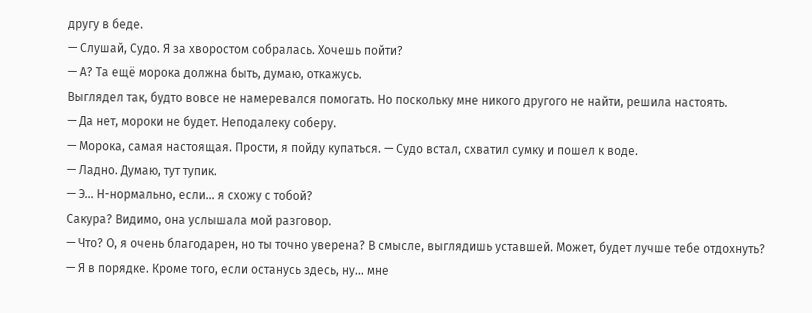другу в беде.
— Слушай, Судо. Я за хворостом собралась. Хочешь пойти?
— А? Та ещё морока должна быть, думаю, откажусь.
Выглядел так, будто вовсе не намеревался помогать. Но поскольку мне никого другого не найти, решила настоять.
— Да нет, мороки не будет. Неподалеку соберу.
— Морока, самая настоящая. Прости, я пойду купаться. — Судо встал, схватил сумку и пошел к воде.
— Ладно. Думаю, тут тупик.
— Э… Н-нормально, если… я схожу с тобой?
Сакура? Видимо, она услышала мой разговор.
— Что? О, я очень благодарен, но ты точно уверена? В смысле, выглядишь уставшей. Может, будет лучше тебе отдохнуть?
— Я в порядке. Кроме того, если останусь здесь, ну… мне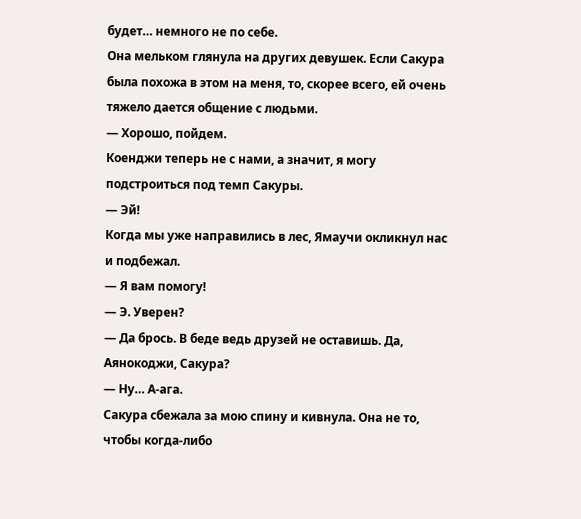будет… немного не по себе.
Она мельком глянула на других девушек. Если Сакура была похожа в этом на меня, то, скорее всего, ей очень тяжело дается общение с людьми.
— Хорошо, пойдем.
Коенджи теперь не с нами, а значит, я могу подстроиться под темп Сакуры.
— Эй!
Когда мы уже направились в лес, Ямаучи окликнул нас и подбежал.
— Я вам помогу!
— Э. Уверен?
— Да брось. В беде ведь друзей не оставишь. Да, Аянокоджи, Сакура?
— Ну… А-ага.
Сакура сбежала за мою спину и кивнула. Она не то, чтобы когда-либо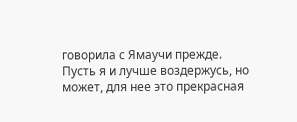говорила с Ямаучи прежде.
Пусть я и лучше воздержусь, но может, для нее это прекрасная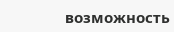возможность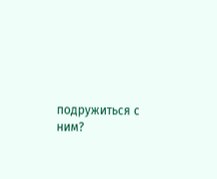подружиться с ним?